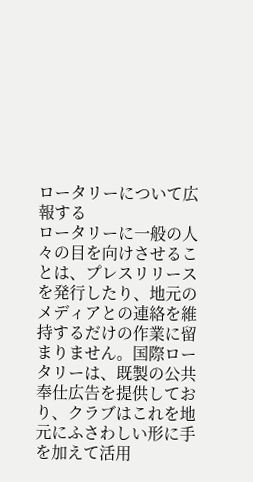ロータリーについて広報する
ロータリーに一般の人々の目を向けさせることは、プレスリリースを発行したり、地元のメディアとの連絡を維持するだけの作業に留まりません。国際ロータリーは、既製の公共奉仕広告を提供しており、クラブはこれを地元にふさわしい形に手を加えて活用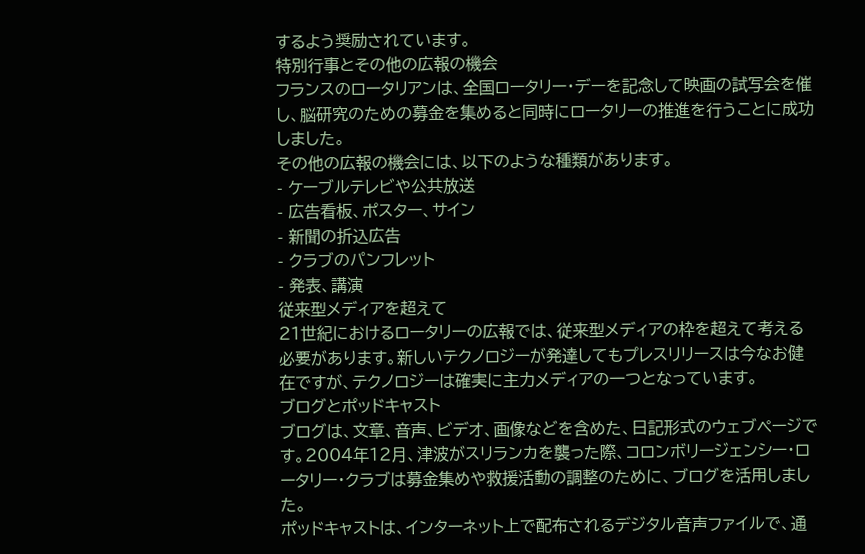するよう奨励されています。
特別行事とその他の広報の機会
フランスのロータリアンは、全国ロータリー・デーを記念して映画の試写会を催し、脳研究のための募金を集めると同時にロータリーの推進を行うことに成功しました。
その他の広報の機会には、以下のような種類があります。
- ケーブルテレビや公共放送
- 広告看板、ポスター、サイン
- 新聞の折込広告
- クラブのパンフレット
- 発表、講演
従来型メディアを超えて
21世紀におけるロータリーの広報では、従来型メディアの枠を超えて考える必要があります。新しいテクノロジーが発達してもプレスリリースは今なお健在ですが、テクノロジーは確実に主力メディアの一つとなっています。
ブログとポッドキャスト
ブログは、文章、音声、ビデオ、画像などを含めた、日記形式のウェブページです。2004年12月、津波がスリランカを襲った際、コロンボリージェンシー・ロータリー・クラブは募金集めや救援活動の調整のために、ブログを活用しました。
ポッドキャストは、インターネット上で配布されるデジタル音声ファイルで、通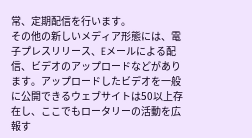常、定期配信を行います。
その他の新しいメディア形態には、電子プレスリリース、Eメールによる配信、ビデオのアップロードなどがあります。アップロードしたビデオを一般に公開できるウェブサイトは50以上存在し、ここでもロータリーの活動を広報す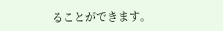ることができます。